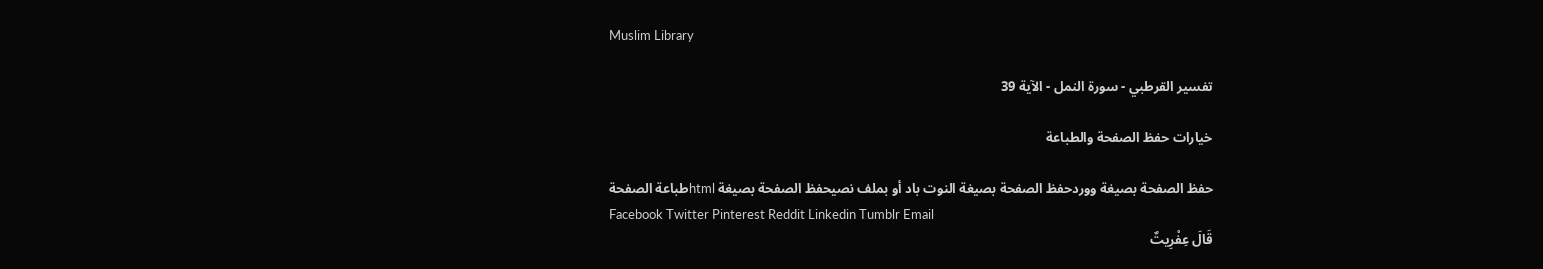Muslim Library

تفسير القرطبي - سورة النمل - الآية 39

خيارات حفظ الصفحة والطباعة

حفظ الصفحة بصيغة ووردحفظ الصفحة بصيغة النوت باد أو بملف نصيحفظ الصفحة بصيغة htmlطباعة الصفحة
Facebook Twitter Pinterest Reddit Linkedin Tumblr Email
قَالَ عِفْرِيتٌ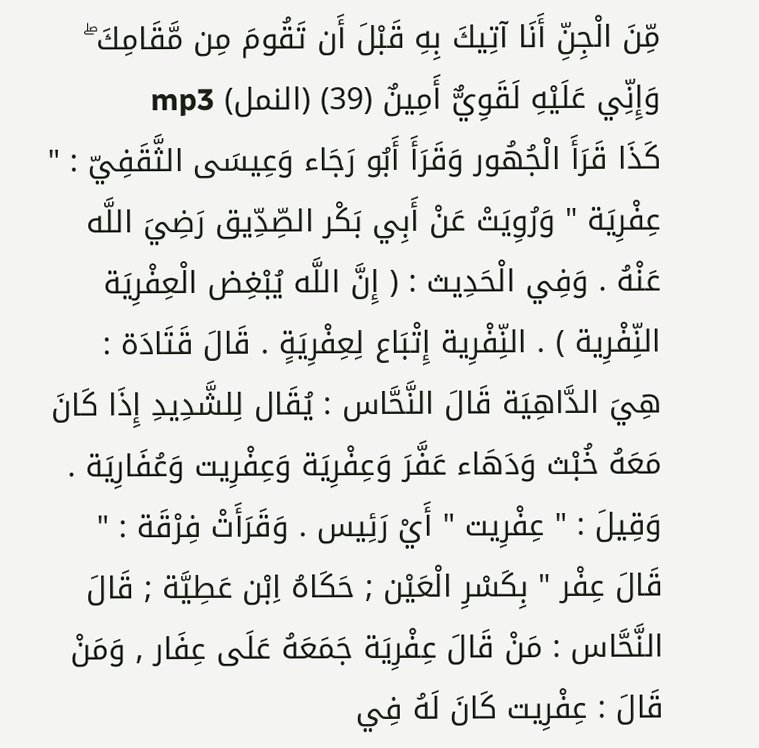مِّنَ الْجِنِّ أَنَا آتِيكَ بِهِ قَبْلَ أَن تَقُومَ مِن مَّقَامِكَ ۖ وَإِنِّي عَلَيْهِ لَقَوِيٌّ أَمِينٌ (39) (النمل) mp3
كَذَا قَرَأَ الْجُهُور وَقَرَأَ أَبُو رَجَاء وَعِيسَى الثَّقَفِيّ : " عِفْرِيَة " وَرُوِيَتْ عَنْ أَبِي بَكْر الصِّدِّيق رَضِيَ اللَّه عَنْهُ . وَفِي الْحَدِيث : ( إِنَّ اللَّه يُبْغِض الْعِفْرِيَة النِّفْرِية ) . النِّفْرِية إِتْبَاع لِعِفْرِيَةٍ . قَالَ قَتَادَة : هِيَ الدَّاهِيَة قَالَ النَّحَّاس : يُقَال لِلشَّدِيدِ إِذَا كَانَ مَعَهُ خُبْث وَدَهَاء عَفَّرَ وَعِفْرِيَة وَعِفْرِيت وَعُفَارِيَة . وَقِيلَ : " عِفْرِيت " أَيْ رَئِيس . وَقَرَأَتْ فِرْقَة : " قَالَ عِفْر " بِكَسْرِ الْعَيْن ; حَكَاهُ اِبْن عَطِيَّة ; قَالَ النَّحَّاس : مَنْ قَالَ عِفْرِيَة جَمَعَهُ عَلَى عِفَار , وَمَنْ قَالَ : عِفْرِيت كَانَ لَهُ فِي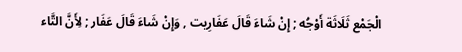الْجَمْع ثَلَاثَة أَوْجُه ; إِنْ شَاءَ قَالَ عَفَارِيت , وَإِنْ شَاءَ قَالَ عَفَار ; لِأَنَّ التَّاء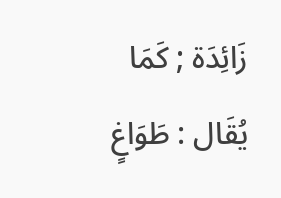زَائِدَة ; كَمَا يُقَال : طَوَاغٍ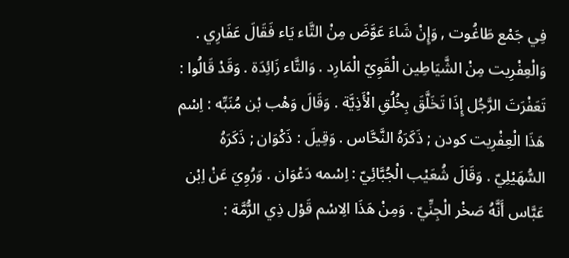فِي جَمْع طَاغُوت , وَإِنْ شَاءَ عَوَّضَ مِنْ التَّاء يَاء فَقَالَ عَفَارِي . وَالْعِفْرِيت مِنْ الشَّيَاطِين الْقَوِيّ الْمَارِد . وَالتَّاء زَائِدَة . وَقَدْ قَالُوا : تَعَفْرَتَ الرَّجُل إِذَا تَخَلَّقَ بِخُلُقِ الْأَذِيَّة . وَقَالَ وَهْب بْن مُنَبِّه : اِسْم هَذَا الْعِفْرِيت كودن ; ذَكَرَهُ النَّحَّاس . وَقِيلَ : ذَكْوَان ; ذَكَرَهُ السُّهَيْلِيّ . وَقَالَ شُعَيْب الْجُبَّائِيّ : اِسْمه دَعْوَان . وَرُوِيَ عَنْ اِبْن عَبَّاس أَنَّهُ صَخْر الْجِنِّيّ . وَمِنْ هَذَا الِاسْم قَوْل ذِي الرُّمَّة :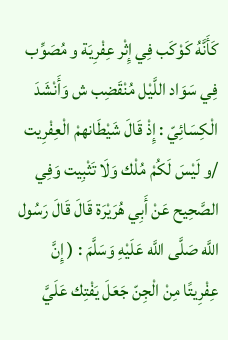كَأَنَّهُ كَوْكَب فِي إِثْر عِفْرِيَة و مُصَوِّب فِي سَوَاد اللَّيْل مُنْقَضِب ش وَأَنْشَدَ الْكِسَائِيّ : إِذْ قَالَ شَيْطَانهمْ الْعِفْرِيت /و لَيْسَ لَكُمْ مُلْك وَلَا تَثْبِيت وَفِي الصَّحِيح عَنْ أَبِي هُرَيْرَة قَالَ قَالَ رَسُول اللَّه صَلَّى اللَّه عَلَيْهِ وَسَلَّمَ : ( إِنَّ عِفْرِيتًا مِنْ الْجِنّ جَعَلَ يَفْتِك عَلَيَّ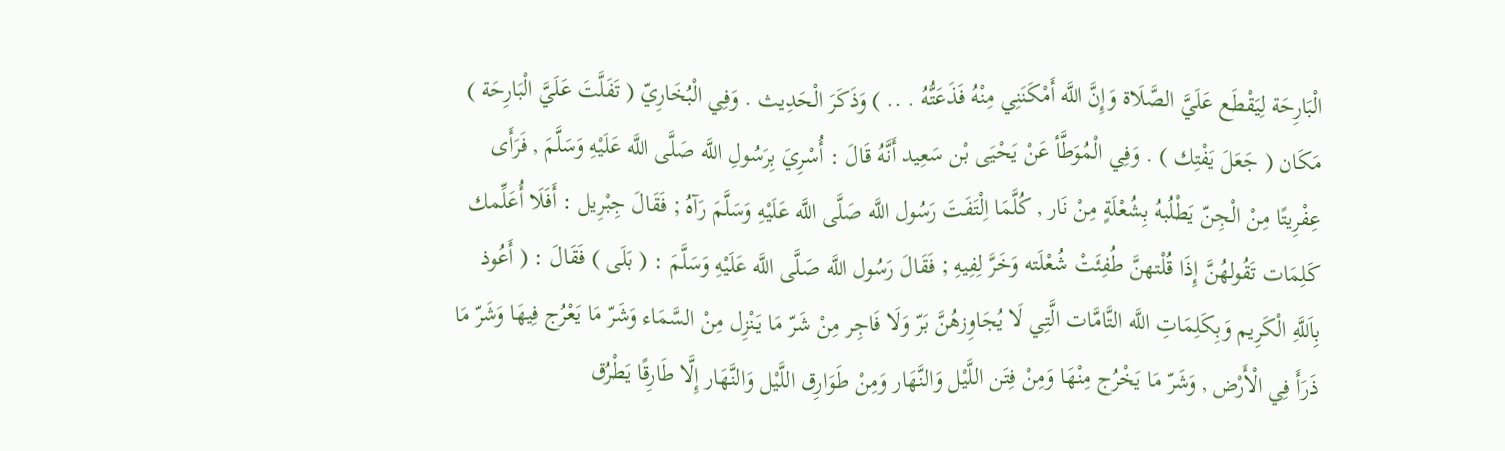الْبَارِحَة لِيَقْطَع عَلَيَّ الصَّلَاة وَإِنَّ اللَّه أَمْكَنَنِي مِنْهُ فَذَعَتُّهُ . .. ) وَذَكَرَ الْحَدِيث . وَفِي الْبُخَارِيّ ( تَفَلَّتَ عَلَيَّ الْبَارِحَة ) مَكَان ( جَعَلَ يَفْتِك ) . وَفِي الْمُوَطَّأ عَنْ يَحْيَى بْن سَعِيد أَنَّهُ قَالَ : أُسْرِيَ بِرَسُولِ اللَّه صَلَّى اللَّه عَلَيْهِ وَسَلَّمَ , فَرَأَى عِفْرِيتًا مِنْ الْجِنّ يَطْلُبهُ بِشُعْلَةٍ مِنْ نَار , كُلَّمَا اِلْتَفَتَ رَسُول اللَّه صَلَّى اللَّه عَلَيْهِ وَسَلَّمَ رَآهُ ; فَقَالَ جِبْرِيل : أَفَلَا أُعَلِّمك كَلِمَات تَقُولهُنَّ إِذَا قُلْتهنَّ طُفِئَتْ شُعْلَته وَخَرَّ لِفِيهِ ; فَقَالَ رَسُول اللَّه صَلَّى اللَّه عَلَيْهِ وَسَلَّمَ : ( بَلَى ) فَقَالَ : ( أَعُوذ بِاَللَّهِ الْكَرِيم وَبِكَلِمَاتِ اللَّه التَّامَّات الَّتِي لَا يُجَاوِزهُنَّ بَرّ وَلَا فَاجِر مِنْ شَرّ مَا يَنْزِل مِنْ السَّمَاء وَشَرّ مَا يَعْرُج فِيهَا وَشَرّ مَا ذَرَأَ فِي الْأَرْض , وَشَرّ مَا يَخْرُج مِنْهَا وَمِنْ فِتَن اللَّيْل وَالنَّهَار وَمِنْ طَوَارِق اللَّيْل وَالنَّهَار إِلَّا طَارِقًا يَطْرُق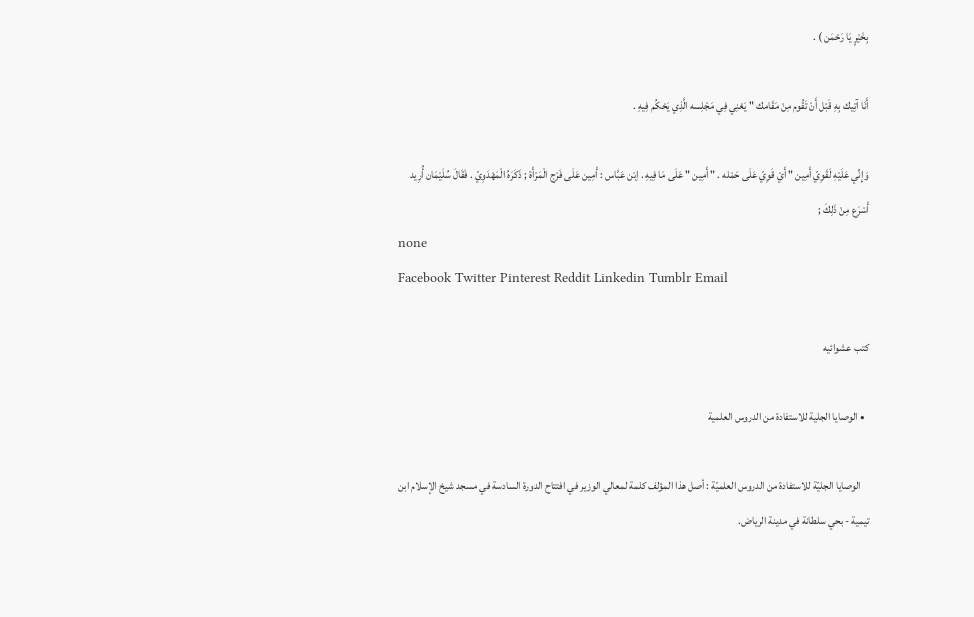بِخَيْرٍ يَا رَحْمَن ) .

أَنَا آتِيك بِهِ قَبْل أَنْ تَقُوم مِنْ مَقَامك " يَعْنِي فِي مَجْلِسه الَّذِي يَحْكُم فِيهِ .

وَإِنِّي عَلَيْهِ لَقَوِيّ أَمِين " أَيْ قَوِيّ عَلَى حَمْله . " أَمِين " عَلَى مَا فِيهِ . اِبْن عَبَّاس : أَمِين عَلَى فَرْج الْمَرْأَة ; ذَكَرَهُ الْمَهْدَوِيّ . فَقَالَ سُلَيْمَان أُرِيد أَسْرَع مِنْ ذَلِكَ ;
none
Facebook Twitter Pinterest Reddit Linkedin Tumblr Email

كتب عشوائيه

  • الوصايا الجلية للاستفادة من الدروس العلمية

    الوصايا الجليّة للاستفادة من الدروس العلميّة : أصل هذا المؤلف كلمة لمعالي الوزير في افتتاح الدورة السادسة في مسجد شيخ الإسلام ابن تيمية - بحي سلطانة في مدينة الرياض.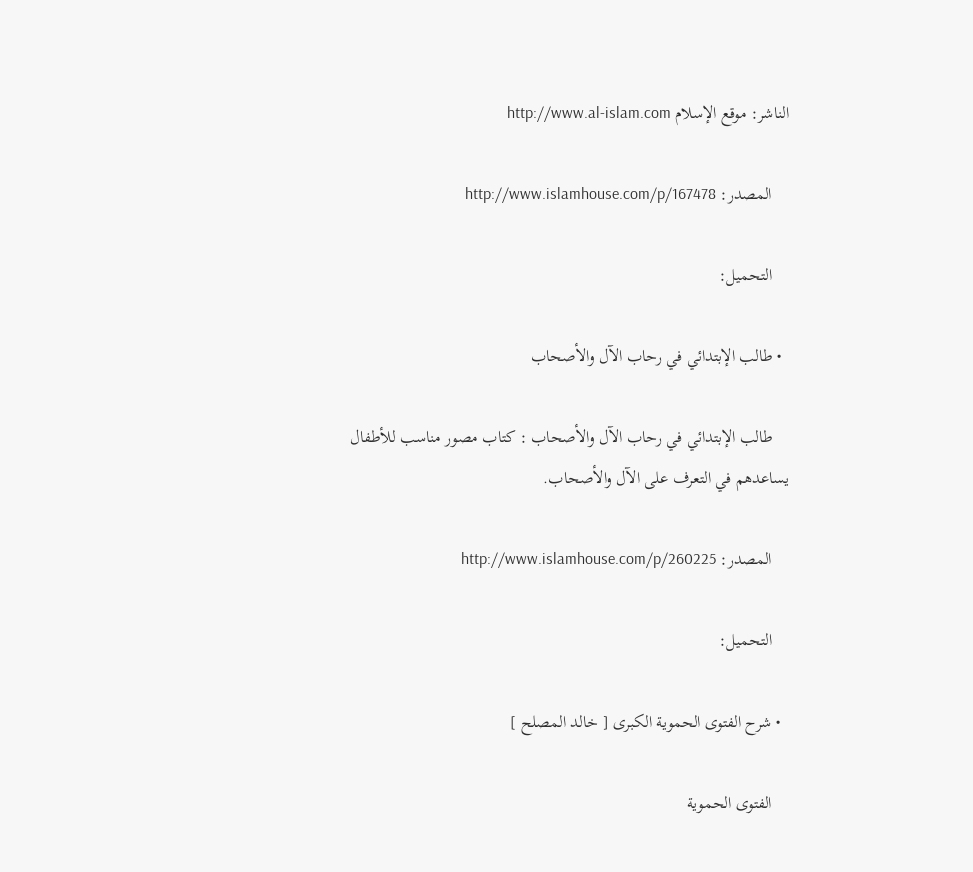الناشر: موقع الإسلام http://www.al-islam.com

    المصدر: http://www.islamhouse.com/p/167478

    التحميل:

  • طالب الإبتدائي في رحاب الآل والأصحاب

    طالب الإبتدائي في رحاب الآل والأصحاب : كتاب مصور مناسب للأطفال يساعدهم في التعرف على الآل والأصحاب.

    المصدر: http://www.islamhouse.com/p/260225

    التحميل:

  • شرح الفتوى الحموية الكبرى [ خالد المصلح ]

    الفتوى الحموية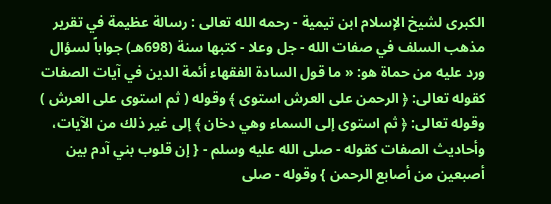الكبرى لشيخ الإسلام ابن تيمية - رحمه الله تعالى : رسالة عظيمة في تقرير مذهب السلف في صفات الله - جل وعلا - كتبها سنة (698هـ) جواباً لسؤال ورد عليه من حماة هو: « ما قول السادة الفقهاء أئمة الدين في آيات الصفات كقوله تعالى: ﴿ الرحمن على العرش استوى ﴾ وقوله ( ثم استوى على العرش ) وقوله تعالى: ﴿ ثم استوى إلى السماء وهي دخان ﴾ إلى غير ذلك من الآيات، وأحاديث الصفات كقوله - صلى الله عليه وسلم - { إن قلوب بني آدم بين أصبعين من أصابع الرحمن } وقوله - صلى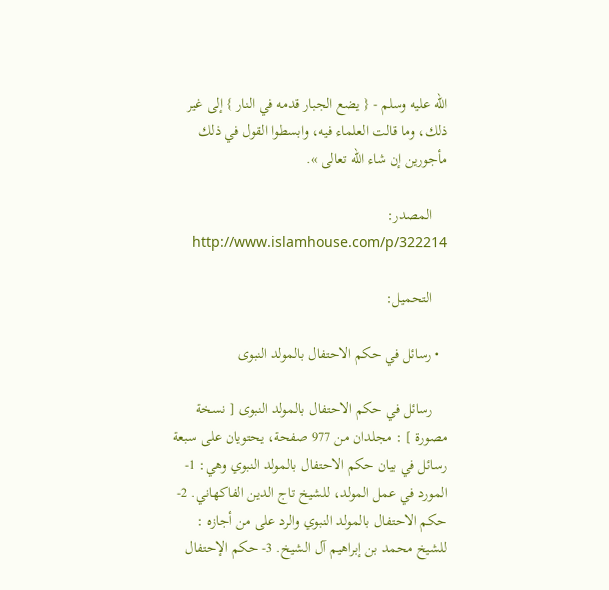الله عليه وسلم - { يضع الجبار قدمه في النار } إلى غير ذلك، وما قالت العلماء فيه، وابسطوا القول في ذلك مأجورين إن شاء الله تعالى ».

    المصدر: http://www.islamhouse.com/p/322214

    التحميل:

  • رسائل في حكم الاحتفال بالمولد النبوى

    رسائل في حكم الاحتفال بالمولد النبوى [ نسخة مصورة ] : مجلدان من 977 صفحة، يحتويان على سبعة رسائل في بيان حكم الاحتفال بالمولد النبوي وهي: 1- المورد في عمل المولد، للشيخ تاج الدين الفاكهاني. 2- حكم الاحتفال بالمولد النبوي والرد على من أجازه : للشيخ محمد بن إبراهيم آل الشيخ. 3- حكم الإحتفال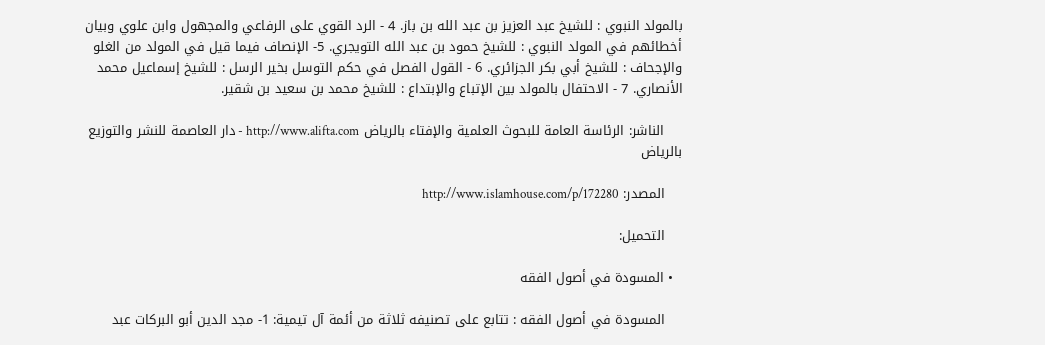بالمولد النبوي : للشيخ عبد العزيز بن عبد الله بن باز. 4 - الرد القوي على الرفاعي والمجهول وابن علوي وبيان أخطائهم في المولد النبوي : للشيخ حمود بن عبد الله التويجري. 5- الإنصاف فيما قيل في المولد من الغلو والإجحاف : للشيخ أبي بكر الجزائري. 6 - القول الفصل في حكم التوسل بخير الرسل : للشيخ إسماعيل محمد الأنصاري. 7 - الاحتفال بالمولد بين الإتباع والإبتداع : للشيخ محمد بن سعيد بن شقير.

    الناشر: الرئاسة العامة للبحوث العلمية والإفتاء بالرياض http://www.alifta.com - دار العاصمة للنشر والتوزيع بالرياض

    المصدر: http://www.islamhouse.com/p/172280

    التحميل:

  • المسودة في أصول الفقه

    المسودة في أصول الفقه : تتابع على تصنيفه ثلاثة من أئمة آل تيمية: 1- مجد الدين أبو البركات عبد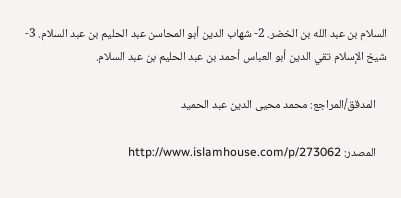السلام بن عبد الله بن الخضر. 2- شهاب الدين أبو المحاسن عبد الحليم بن عبد السلام. 3- شيخ الإسلام تقي الدين أبو العباس أحمد بن عبد الحليم بن عبد السلام.

    المدقق/المراجع: محمد محيى الدين عبد الحميد

    المصدر: http://www.islamhouse.com/p/273062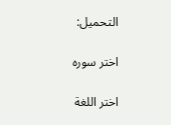التحميل:

اختر سوره

اختر اللغة